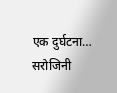एक दुर्घटना…
सरोजिनी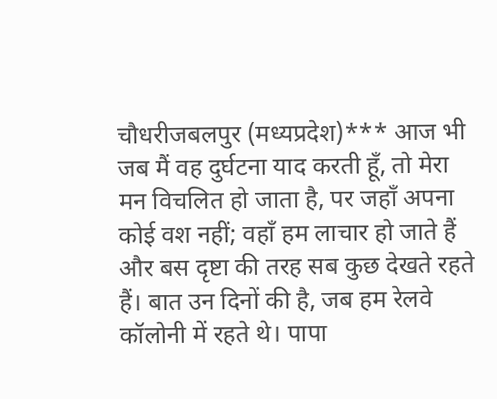चौधरीजबलपुर (मध्यप्रदेश)*** आज भी जब मैं वह दुर्घटना याद करती हूँ, तो मेरा मन विचलित हो जाता है, पर जहाँ अपना कोई वश नहीं; वहाँ हम लाचार हो जाते हैं और बस दृष्टा की तरह सब कुछ देखते रहते हैं। बात उन दिनों की है, जब हम रेलवे कॉलोनी में रहते थे। पापा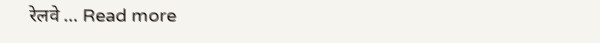रेलवे … Read more